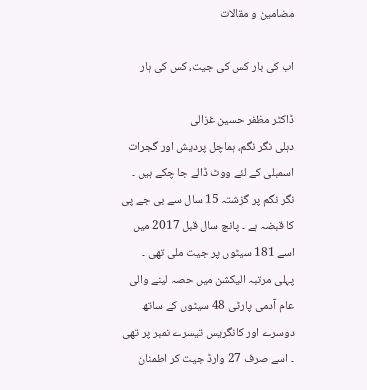مضامین و مقالات

اب کی بار کس کی جیت، کس کی ہار

ڈاکٹر مظفر حسین غزالی
دہلی نگر نگم، ہماچل پردیش اور گجرات اسمبلی کے لئے ووٹ ڈالے جا چکے ہیں ۔ نگر نگم پر گزشتہ 15 سال سے بی جے پی کا قبضہ ہے ۔ پانچ سال قبل 2017 میں اسے 181 سیٹوں پر جیت ملی تھی ۔ پہلی مرتبہ الیکشن میں حصہ لینے والی عام آدمی پارٹی 48 سیٹوں کے ساتھ دوسرے اور کانگریس تیسرے نمبر پر تھی ۔ اسے صرف 27 وارڈ جیت کر اطمنان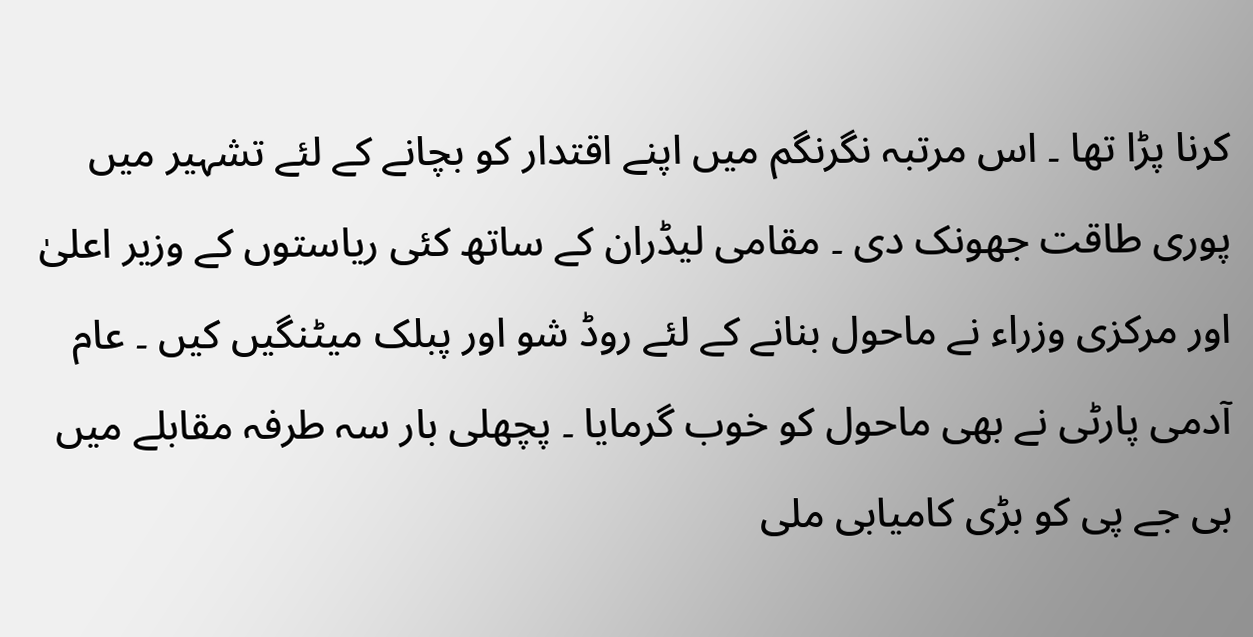کرنا پڑا تھا ۔ اس مرتبہ نگرنگم میں اپنے اقتدار کو بچانے کے لئے تشہیر میں پوری طاقت جھونک دی ۔ مقامی لیڈران کے ساتھ کئی ریاستوں کے وزیر اعلیٰ اور مرکزی وزراء نے ماحول بنانے کے لئے روڈ شو اور پبلک میٹنگیں کیں ۔ عام آدمی پارٹی نے بھی ماحول کو خوب گرمایا ۔ پچھلی بار سہ طرفہ مقابلے میں بی جے پی کو بڑی کامیابی ملی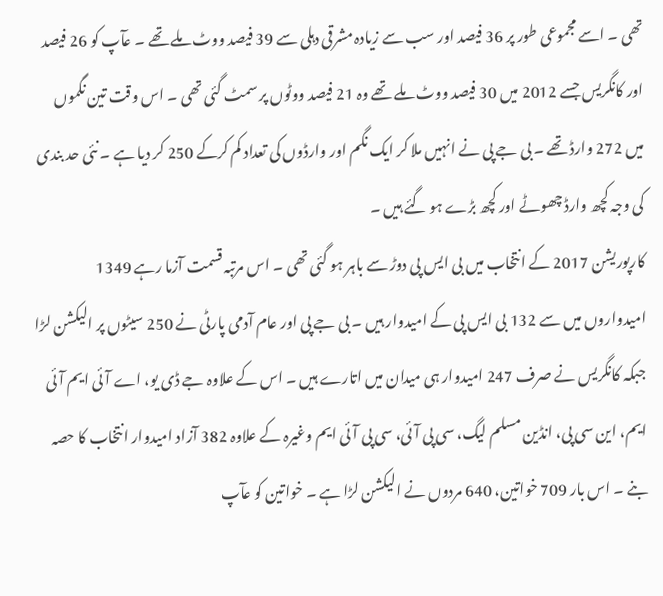تھی ۔ اسے مجموعی طور پر 36 فیصد اور سب سے زیادہ مشرقی دہلی سے 39 فیصد ووٹ ملے تھے ۔ عآپ کو 26 فیصد اور کانگریس جسے 2012 میں 30 فیصد ووٹ ملے تھے وہ 21 فیصد ووٹوں پر سمٹ گئی تھی ۔ اس وقت تین نگموں میں 272 وارڈ تھے ۔ بی جے پی نے انہیں ملا کر ایک نگم اور وارڈوں کی تعداد کم کرکے 250 کر دیا ہے ۔ نئی حد بندی کی وجہ کچھ وارڈ چھوٹے اور کچھ بڑے ہو گئے ہیں ۔
کارپوریشن 2017 کے انتخاب میں بی ایس پی دوڑ سے باہر ہو گئی تھی ۔ اس مرتبہ قسمت آزما رہے 1349 امیدواروں میں سے 132 بی ایس پی کے امیدوار ہیں ۔ بی جے پی اور عام آدمی پارٹی نے 250 سیٹوں پر الیکشن لڑا جبکہ کانگریس نے صرف 247 امیدوار ہی میدان میں اتارے ہیں ۔ اس کے علاوہ جے ڈی یو، اے آئی ایم آئی ایم، این سی پی، انڈین مسلم لیگ، سی پی آئی، سی پی آئی ایم وغیرہ کے علاوہ 382 آزاد امیدوار انتخاب کا حصہ بنے ۔ اس بار 709 خواتین، 640 مردوں نے الیکشن لڑا ہے ۔ خواتین کو عآپ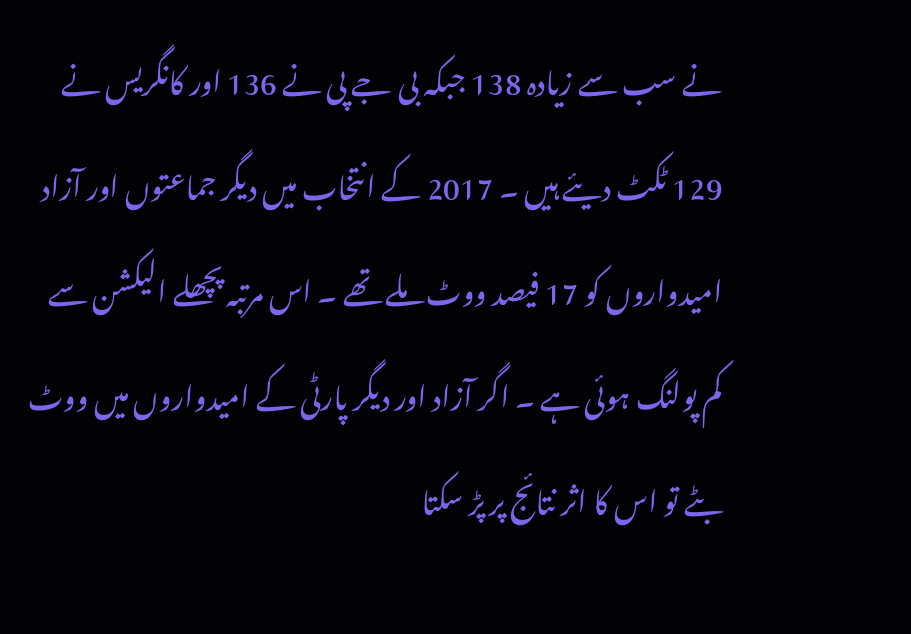نے سب سے زیادہ 138 جبکہ بی جے پی نے 136 اور کانگریس نے 129 ٹکٹ دیئے ہیں ۔ 2017 کے انتخاب میں دیگر جماعتوں اور آزاد امیدواروں کو 17 فیصد ووٹ ملے تھے ۔ اس مرتبہ پچھلے الیکشن سے کم پولنگ ہوئی ہے ۔ اگر آزاد اور دیگر پارٹی کے امیدواروں میں ووٹ بٹے تو اس کا اثر نتائج پر پڑ سکتا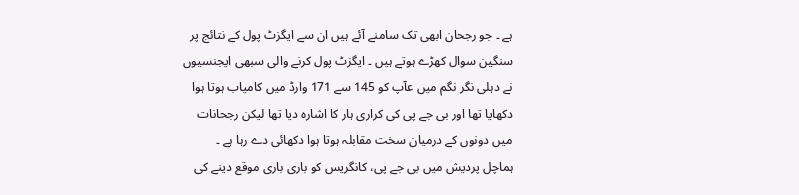ہے ۔ جو رجحان ابھی تک سامنے آئے ہیں ان سے ایگزٹ پول کے نتائج پر سنگین سوال کھڑے ہوتے ہیں ۔ ایگزٹ پول کرنے والی سبھی ایجنسیوں نے دہلی نگر نگم میں عآپ کو 145 سے 171 وارڈ میں کامیاب ہوتا ہوا دکھایا تھا اور بی جے پی کی کراری ہار کا اشارہ دیا تھا لیکن رجحانات میں دونوں کے درمیان سخت مقابلہ ہوتا ہوا دکھائی دے رہا ہے ۔
ہماچل پردیش میں بی جے پی، کانگریس کو باری باری موقع دینے کی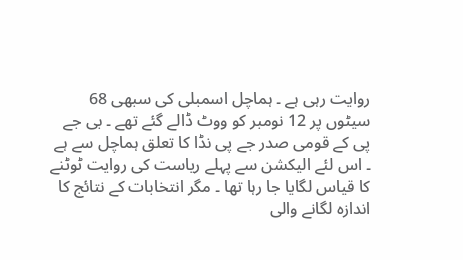روایت رہی ہے ۔ ہماچل اسمبلی کی سبھی 68 سیٹوں پر 12 نومبر کو ووٹ ڈالے گئے تھے ۔ بی جے پی کے قومی صدر جے پی نڈا کا تعلق ہماچل سے ہے ۔ اس لئے الیکشن سے پہلے ریاست کی روایت ٹوٹنے کا قیاس لگایا جا رہا تھا ۔ مگر انتخابات کے نتائج کا اندازہ لگانے والی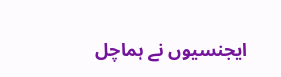ایجنسیوں نے ہماچل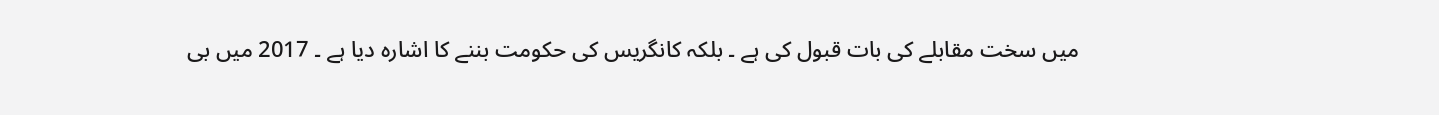میں سخت مقابلے کی بات قبول کی ہے ۔ بلکہ کانگریس کی حکومت بننے کا اشارہ دیا ہے ۔ 2017 میں بی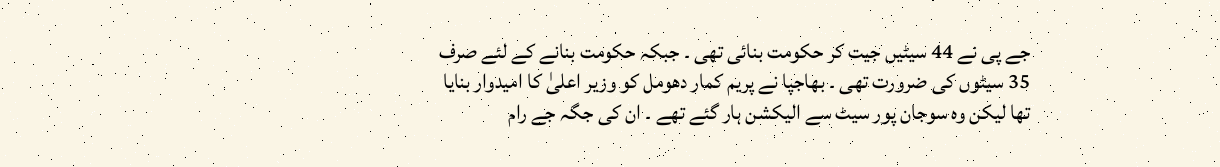جے پی نے 44 سیٹیں جیت کر حکومت بنائی تھی ۔ جبکہ حکومت بنانے کے لئے صرف 35 سیٹوں کی ضرورت تھی ۔ بھاجپا نے پریم کمار دھومل کو وزیر اعلیٰ کا امیدوار بنایا تھا لیکن وہ سوجان پور سیٹ سے الیکشن ہار گئے تھے ۔ ان کی جگہ جے رام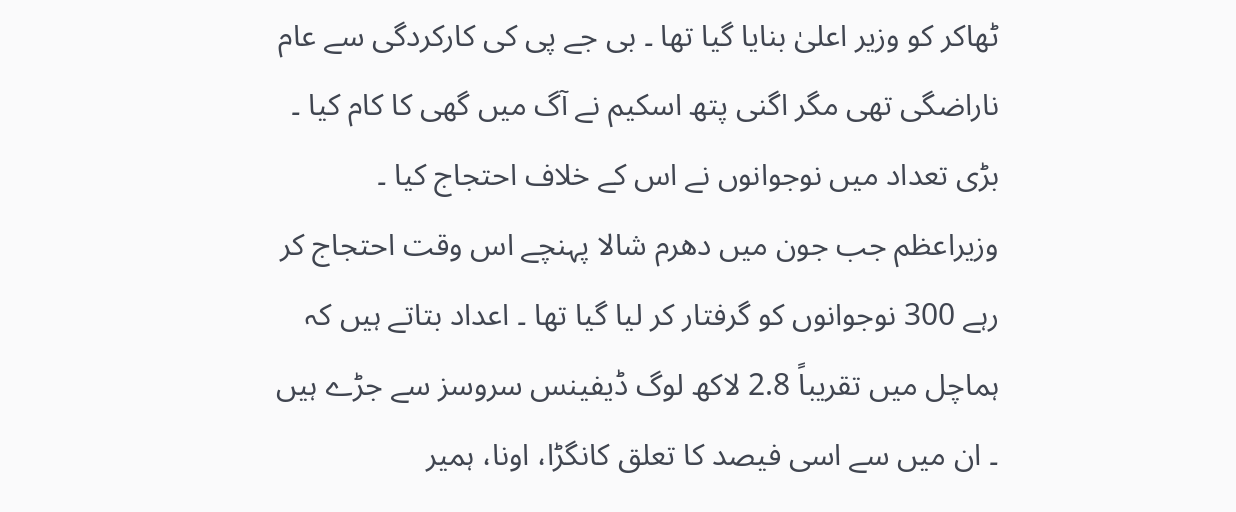ٹھاکر کو وزیر اعلیٰ بنایا گیا تھا ۔ بی جے پی کی کارکردگی سے عام ناراضگی تھی مگر اگنی پتھ اسکیم نے آگ میں گھی کا کام کیا ۔ بڑی تعداد میں نوجوانوں نے اس کے خلاف احتجاج کیا ۔ وزیراعظم جب جون میں دھرم شالا پہنچے اس وقت احتجاج کر رہے 300 نوجوانوں کو گرفتار کر لیا گیا تھا ۔ اعداد بتاتے ہیں کہ ہماچل میں تقریباً 2.8 لاکھ لوگ ڈیفینس سروسز سے جڑے ہیں ۔ ان میں سے اسی فیصد کا تعلق کانگڑا، اونا، ہمیر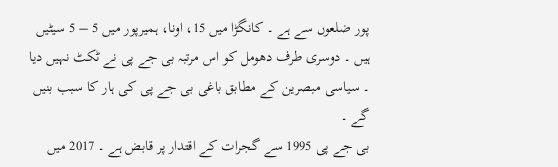پور ضلعوں سے ہے ۔ کانگڑا میں 15، اونا، ہمیرپور میں 5 – 5 سیٹیں ہیں ۔ دوسری طرف دھومل کو اس مرتبہ بی جے پی نے ٹکٹ نہیں دیا ۔ سیاسی مبصرین کے مطابق باغی بی جے پی کی ہار کا سبب بنیں گے ۔
بی جے پی 1995 سے گجرات کے اقتدار پر قابض ہے ۔ 2017 میں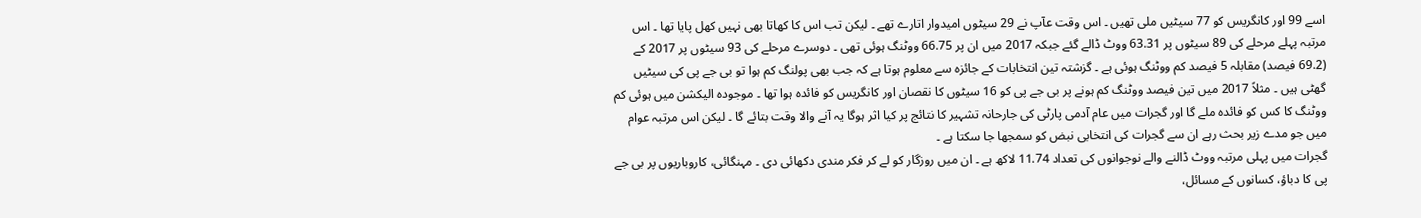اسے 99 اور کانگریس کو 77 سیٹیں ملی تھیں ۔ اس وقت عآپ نے 29 سیٹوں امیدوار اتارے تھے ۔ لیکن تب اس کا کھاتا بھی نہیں کھل پایا تھا ۔ اس مرتبہ پہلے مرحلے کی 89 سیٹوں پر 63.31 ووٹ ڈالے گئے جبکہ 2017 میں ان پر 66.75 ووٹنگ ہوئی تھی ۔ دوسرے مرحلے کی 93 سیٹوں پر 2017 کے (69.2 فیصد) مقابلہ 5 فیصد کم ووٹنگ ہوئی ہے ۔ گزشتہ تین انتخابات کے جائزہ سے معلوم ہوتا ہے کہ جب بھی پولنگ کم ہوا تو بی جے پی کی سیٹیں گھٹی ہیں ۔ مثلاً 2017 میں تین فیصد ووٹنگ کم ہونے پر بی جے پی کو 16 سیٹوں کا نقصان اور کانگریس کو فائدہ ہوا تھا ۔ موجودہ الیکشن میں ہوئی کم ووٹنگ کا کس کو فائدہ ملے گا اور گجرات میں عام آدمی پارٹی کی جارحانہ تشہیر کا نتائج پر کیا اثر ہوگا یہ آنے والا وقت بتائے گا ۔ لیکن اس مرتبہ عوام میں جو مدے زیر بحث رہے ان سے گجرات کی انتخابی نبض کو سمجھا جا سکتا ہے ۔
گجرات میں پہلی مرتبہ ووٹ ڈالنے والے نوجوانوں کی تعداد 11.74 لاکھ ہے ۔ ان میں روزگار کو لے کر فکر مندی دکھائی دی ۔ مہنگائی، کاروباریوں پر بی جے پی کا دباؤ، کسانوں کے مسائل،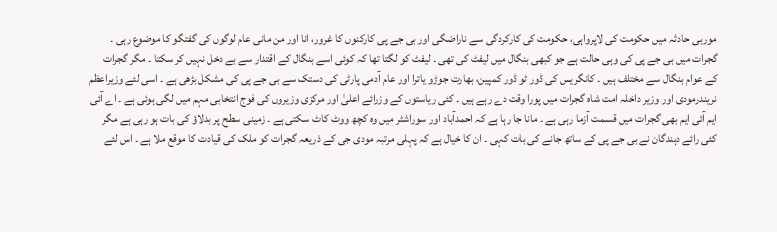موربی حادثہ میں حکومت کی لاپرواہی، حکومت کی کارکردگی سے ناراضگی اور بی جے پی کارکنوں کا غرور، انا اور من مانی عام لوگوں کی گفتگو کا موضوع رہی ۔ گجرات میں بی جے پی کی وہی حالت ہے جو کبھی بنگال میں لیفٹ کی تھی ۔ لیفٹ کو لگتا تھا کہ کوئی اسے بنگال کے اقتدار سے بے دخل نہیں کر سکتا ۔ مگر گجرات کے عوام بنگال سے مختلف ہیں ۔ کانگریس کی ڈور ٹو ڈور کمپین، بھارت جوڑو یاترا اور عام آدمی پارٹی کی دستک سے بی جے پی کی مشکل بڑھی ہے ۔ اسی لئے وزیراعظم نریندرمودی اور وزیر داخلہ امت شاہ گجرات میں پورا وقت دے رہے ہیں ۔ کئی ریاستوں کے وزرائے اعلیٰ اور مرکزی وزیروں کی فوج انتخابی مہم میں لگی ہوئی ہے ۔ اے آئی ایم آئی ایم بھی گجرات میں قسمت آزما رہی ہے ۔ مانا جا رہا ہے کہ احمدآباد اور سوراشٹر میں وہ کچھ ووٹ کاٹ سکتی ہے ۔ زمینی سطح پر بدلاؤ کی بات ہو رہی ہے مگر کئی رائے دہندگان نے بی جے پی کے ساتھ جانے کی بات کہی ۔ ان کا خیال ہے کہ پہلی مرتبہ مودی جی کے ذریعہ گجرات کو ملک کی قیادت کا موقع ملا ہے ۔ اس لئے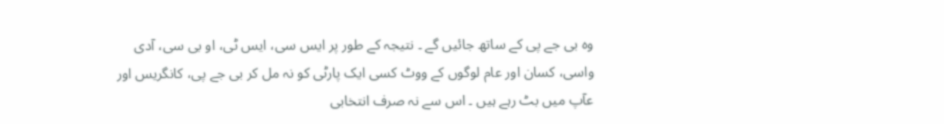وہ بی جے پی کے ساتھ جائیں گے ۔ نتیجہ کے طور پر ایس سی، ایس ٹی، او بی سی، آدی واسی، کسان اور عام لوگوں کے ووٹ کسی ایک پارٹی کو نہ مل کر بی جے پی، کانگریس اور عآپ میں بٹ رہے ہیں ۔ اس سے نہ صرف انتخابی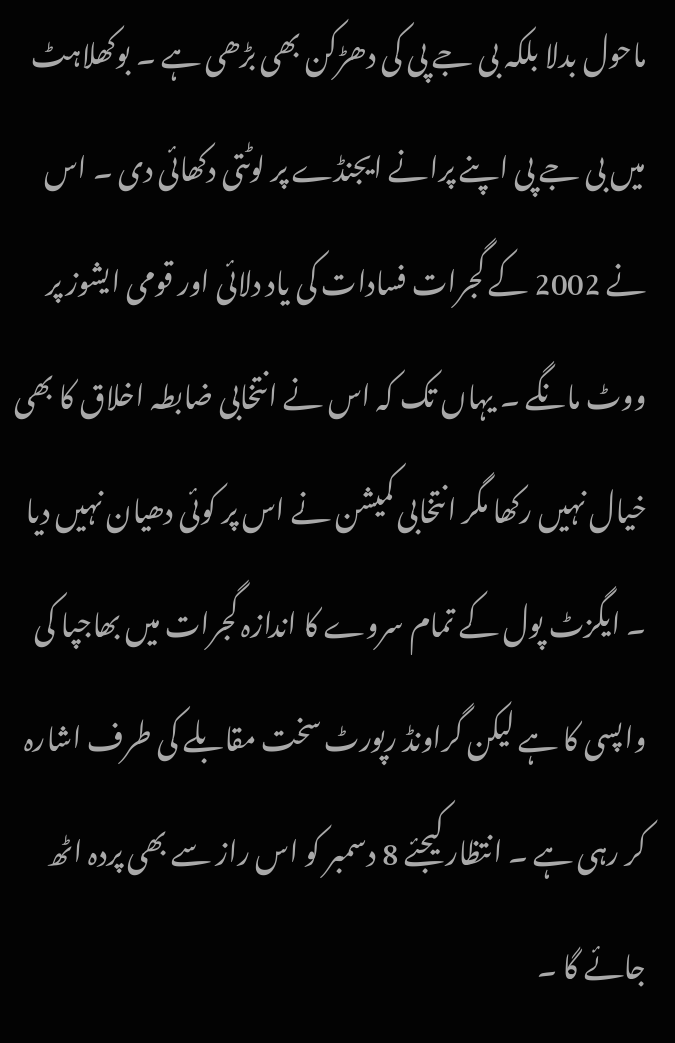ماحول بدلا بلکہ بی جے پی کی دھڑکن بھی بڑھی ہے ۔ بوکھلاہٹ میں بی جے پی اپنے پرانے ایجنڈے پر لوٹتی دکھائی دی ۔ اس نے 2002 کے گجرات فسادات کی یاد دلائی اور قومی ایشوز پر ووٹ مانگے ۔ یہاں تک کہ اس نے انتخابی ضابطہ اخلاق کا بھی خیال نہیں رکھا مگر انتخابی کمیشن نے اس پر کوئی دھیان نہیں دیا ۔ ایگزٹ پول کے تمام سروے کا اندازہ گجرات میں بھاجپا کی واپسی کا ہے لیکن گراونڈ رپورٹ سخت مقابلے کی طرف اشارہ کر رہی ہے ۔ انتظار کیجئے 8 دسمبر کو اس راز سے بھی پردہ اٹھ جائے گا ۔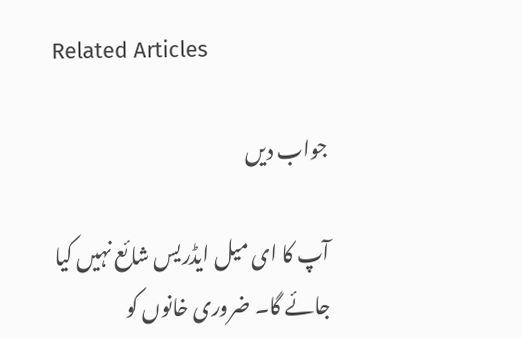Related Articles

جواب دیں

آپ کا ای میل ایڈریس شائع نہیں کیا جائے گا۔ ضروری خانوں کو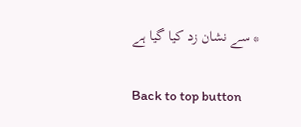* سے نشان زد کیا گیا ہے

Back to top button